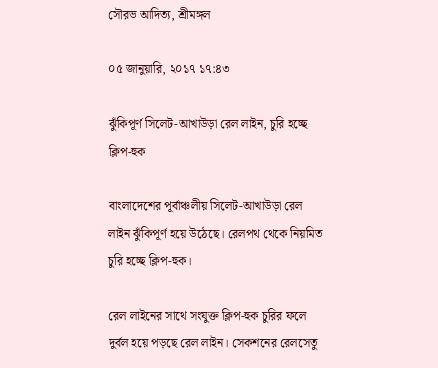সৌরভ আদিত্য, শ্রীমঙ্গল

০৫ জানুয়ারি, ২০১৭ ১৭:৪৩

ঝুঁকিপূর্ণ সিলেট-আখাউড়া রেল লাইন, চুরি হচ্ছে ক্লিপ-হুক

বাংলাদেশের পূর্বাঞ্চলীয় সিলেট-আখাউড়া রেল লাইন ঝুঁকিপূর্ণ হয়ে উঠেছে। রেলপথ থেকে নিয়মিত চুরি হচ্ছে ক্লিপ-হুক।

রেল লাইনের সাথে সংযুক্ত ক্লিপ-হুক চুরির ফলে দুর্বল হয়ে পড়ছে রেল লাইন। সেকশনের রেলসেতু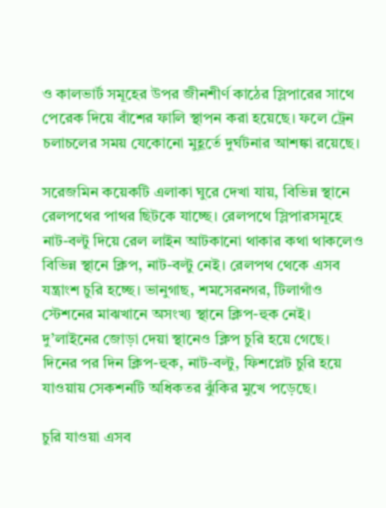ও কালভার্ট সমূহের উপর জীনশীর্ণ কাঠের স্লিপারের সাথে পেরেক দিয়ে বাঁশের ফালি স্থাপন করা হয়েছে। ফলে ট্রেন চলাচলের সময় যেকোনো মুহূর্তে দুর্ঘটনার আশঙ্কা রয়েছে।

সরেজমিন কয়েকটি এলাকা ঘুরে দেখা যায়, বিভিন্ন স্থানে রেলপথের পাথর ছিটকে যাচ্ছে। রেলপথে স্লিপারসমূহে নাট-বল্টু দিয়ে রেল লাইন আটকানো থাকার কথা থাকলেও বিভিন্ন স্থানে ক্লিপ, নাট-বল্টু নেই। রেলপথ থেকে এসব যন্ত্রাংশ চুরি হচ্ছে। ভানুগাছ, শমসেরনগর, টিলাগাঁও স্টেশনের মাঝখানে অসংখ্য স্থানে ক্লিপ-হুক নেই। দু’লাইনের জোড়া দেয়া স্থানেও ক্লিপ চুরি হয়ে গেছে। দিনের পর দিন ক্লিপ-হুক, নাট-বল্টু, ফিশপ্লেট চুরি হয়ে যাওয়ায় সেকশনটি অধিকতর ঝুঁকির মুখে পড়েছে।

চুরি যাওয়া এসব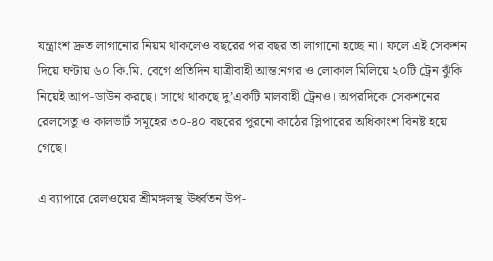যন্ত্রাংশ দ্রুত লাগানোর নিয়ম থাকলেও বছরের পর বছর তা লাগানো হচ্ছে না। ফলে এই সেকশন দিয়ে ঘণ্টায় ৬০ কি.মি. বেগে প্রতিদিন যাত্রীবাহী আন্ত:নগর ও লোকাল মিলিয়ে ২০টি ট্রেন ঝুঁকি নিয়েই আপ-ডাউন করছে। সাথে থাকছে দু’একটি মালবাহী ট্রেনও। অপরদিকে সেকশনের রেলসেতু ও কালভার্ট সমূহের ৩০-৪০ বছরের পুরনো কাঠের স্লিপারের অধিকাংশ বিনষ্ট হয়ে গেছে।

এ ব্যাপারে রেলওয়ের শ্রীমঙ্গলস্থ ঊর্ধ্বতন উপ-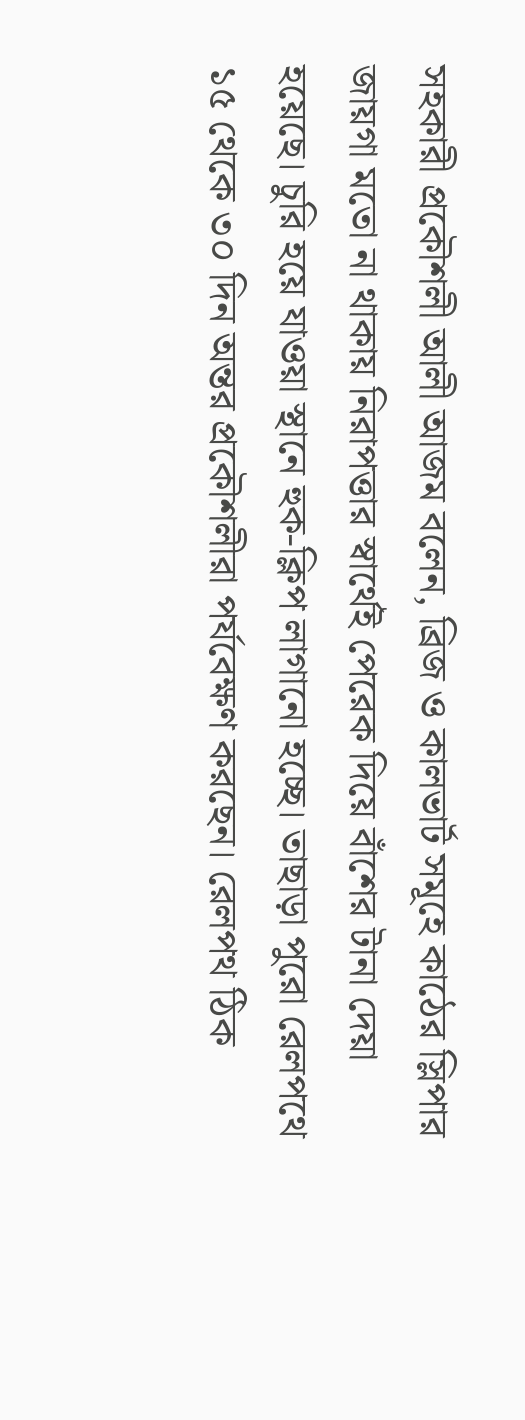সহকারী প্রকৌশলী আলী আজম বলেন, ব্রিজ ও কালভার্ট সমূহে কাঠের স্লিপার জায়গা মতো না থাকায় নিরাপত্তার স্বার্থেই পেরেক দিয়ে বাঁশের টানা দেয়া হয়েছে। চুরি হয়ে যাওয়া স্থানে হুক-ক্লিপ লাগানো হচ্ছে। তাছাড়া পুরো রেলপথে ১৫ থেকে ৩০ দিন অন্তর প্রকৌশলীরা পর্যবেক্ষণ করছেন। রেলপথ ঠিক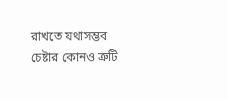রাখতে যথাসম্ভব চেষ্টার কোনও ত্রুটি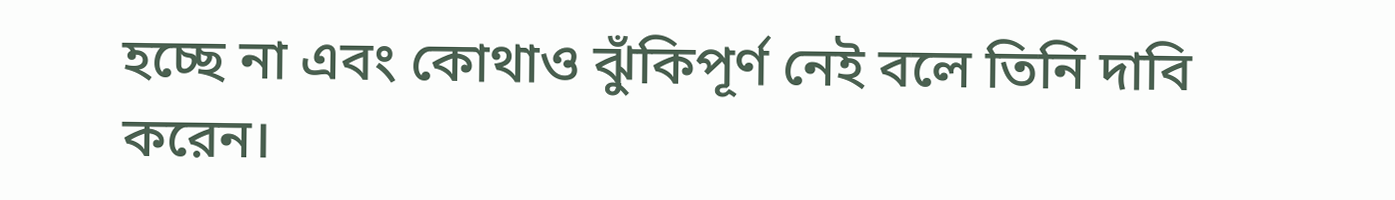হচ্ছে না এবং কোথাও ঝুঁকিপূর্ণ নেই বলে তিনি দাবি করেন।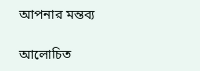আপনার মন্তব্য

আলোচিত